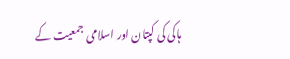ہاکی کی کپتان اور اسلامی جمعیت کے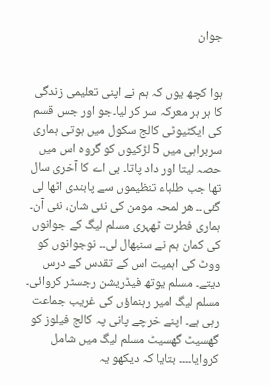جوان


ہوا کچھ یوں کہ ہم نے اپنی تعلیمی زندگی کا ہر ہر معرکہ سر کر لیا۔جو اور جس قسم کی ایکٹیوٹی کالج سکول میں ہوتی ہماری سربراہی میں 5 لڑکیوں کو گروہ اس میں حصہ لیتا اور داد پاتا۔ بی اے کا آخری سال تھا جب طلباء تنظیموں سے پابندی اٹھا لی گئی۔۔ ھر لمحہ مومن کی نئی شان، نئی آن۔ ہماری فطرت ٹھہری مسلم لیگ کے جوانوں کی کمان ہم نے سنبھال لی۔۔ نوجوانوں کو ووٹ کی اہمیت اس کے تقدس کے درس دیتے۔ مسلم یوتھ فیڈریشن رجسٹر کروائی۔ مسلم لیگ امیر رہنماؤں کی غریب جماعت رہی ہے۔ اپنے خرچے پانی پہ کالج فیلوز کو گھسیٹ گھسیٹ مسلم لیگ میں شامل کروایا۔۔۔۔ بتایا کہ دیکھو یہ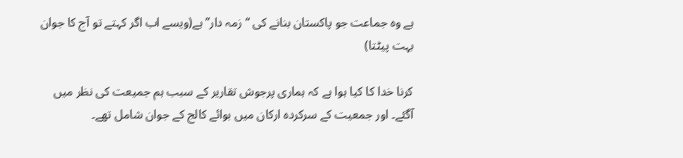ہے وہ جماعت جو پاکستان بنانے کی “زمہ دار” ہے(ویسے اب اگر کہتے تو آج کا جوان بہت پیٹتا)

کرنا خدا کا کیا ہوا ہے کہ ہماری پرجوش تقاریر کے سبب ہم جمیعت کی نظر میں آگئے۔ اور جمعیت کے سرکردہ ارکان میں بوائے کالج کے جوان شامل تھے۔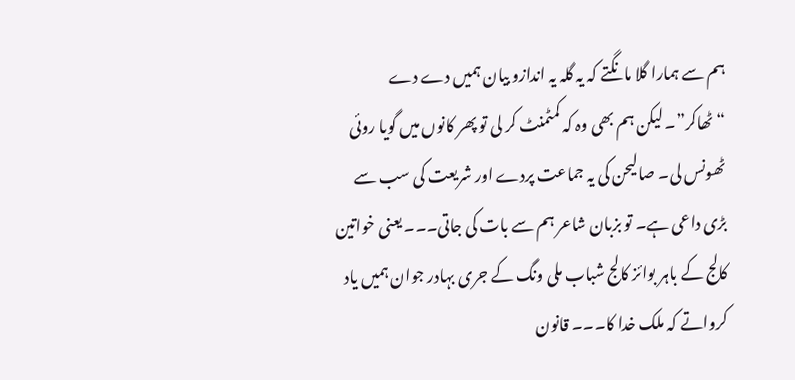ہم سے ہمارا گلا مانگتے کہ یہ گلہ یہ اندازو بیان ہمیں دے دے “ٹھاکر”۔ لیکن ہم بھی وہ کہ کمٹمنٹ کر لی تو پھر کانوں میں گویا روئی ٹھونس لی۔ صالیحن کی یہ جماعت پردے اور شریعت کی سب سے بڑی داعی ہے۔ تو بزبان شاعر ہم سے بات کی جاتی۔۔۔ یعنی خواتین کالج کے باہر بوائز کالج شباب ملی ونگ کے جری بہادر جوان ہمیں یاد کرواتے کہ ملک خدا کا۔۔۔ قانون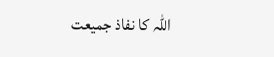اللہ کا نفاذ جمیعت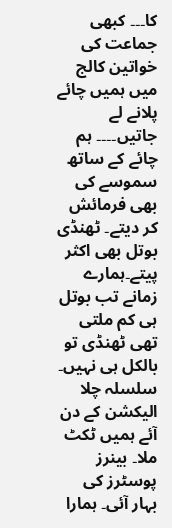کا۔۔۔ کبھی جماعت کی خواتین کالج میں ہمیں چائے پلانے لے جاتیں۔۔۔۔ ہم چائے کے ساتھ سموسے کی بھی فرمائش کر دیتے۔ ٹھنڈی بوتل بھی اکثر پیتے۔ہمارے زمانے تب بوتل ہی کم ملتی تھی ٹھنڈی تو بالکل ہی نہیں۔ سلسلہ چلا الیکشن کے دن آئے ہمیں ٹکٹ ملا۔ بینرز پوسٹرز کی بہار آئی۔ ہمارا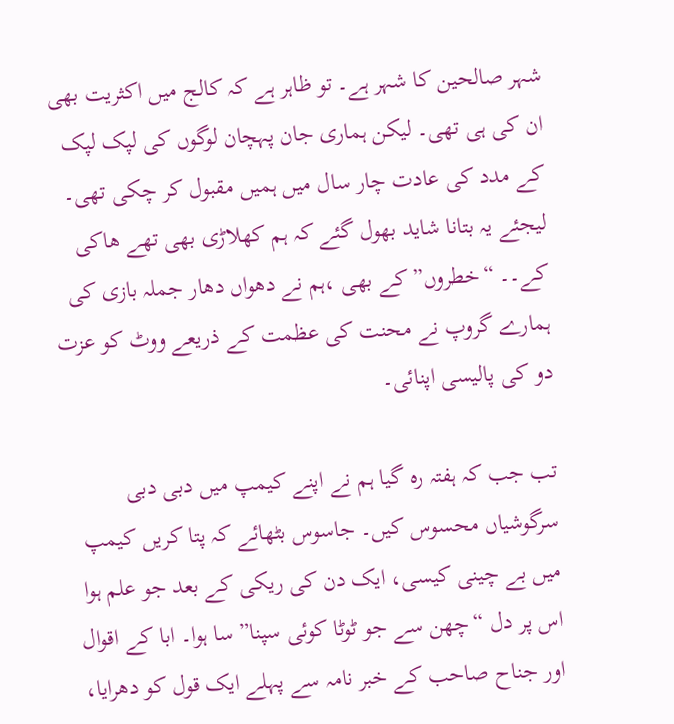شہر صالحین کا شہر ہے۔ تو ظاہر ہے کہ کالج میں اکثریت بھی ان کی ہی تھی۔ لیکن ہماری جان پہچان لوگوں کی لپک لپک کے مدد کی عادت چار سال میں ہمیں مقبول کر چکی تھی۔ لیجئے یہ بتانا شاید بھول گئے کہ ہم کھلاڑی بھی تھے ھاکی کے۔۔ “خطروں” کے بھی ،ہم نے دھواں دھار جملہ بازی کی ہمارے گروپ نے محنت کی عظمت کے ذریعے ووٹ کو عزت دو کی پالیسی اپنائی۔

تب جب کہ ہفتہ رہ گیا ہم نے اپنے کیمپ میں دبی دبی سرگوشیاں محسوس کیں۔ جاسوس بٹھائے کہ پتا کریں کیمپ میں بے چینی کیسی، ایک دن کی ریکی کے بعد جو علم ہوا اس پر دل “چھن سے جو ٹوٹا کوئی سپنا” سا ہوا۔ ابا کے اقوال اور جناح صاحب کے خبر نامہ سے پہلے ایک قول کو دھرایا،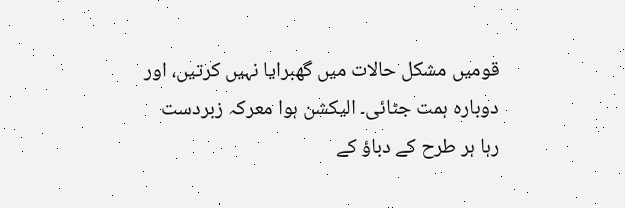قومیں مشکل حالات میں گھبرایا نہیں کرتیں، اور دوبارہ ہمت جٹائی۔ الیکشن ہوا معرکہ زبردست رہا ہر طرح کے دباؤ کے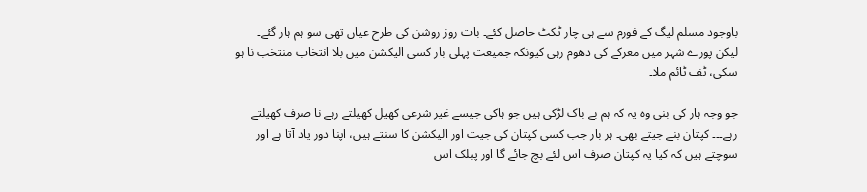باوجود مسلم لیگ کے فورم سے ہی چار ٹکٹ حاصل کئے۔ بات روز روشن کی طرح عیاں تھی سو ہم ہار گئے۔ لیکن پورے شہر میں معرکے کی دھوم رہی کیونکہ جمیعت پہلی بار کسی الیکشن میں بلا انتخاب منتخب نا ہو سکی، ٹف ٹائم ملا۔

جو وجہ ہار کی بنی وہ یہ کہ ہم بے باک لڑکی ہیں جو ہاکی جیسے غیر شرعی کھیل کھیلتے رہے نا صرف کھیلتے رہے۔۔۔ کپتان بنے جیتے بھی۔ ہر بار جب کسی کپتان کی جیت اور الیکشن کا سنتے ہیں، اپنا دور یاد آتا ہے اور سوچتے ہیں کہ کیا یہ کپتان صرف اس لئے بچ جائے گا اور پبلک اس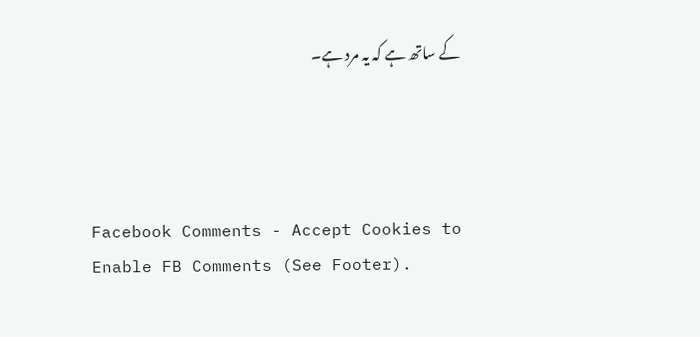کے ساتھ ہے کہ یہ مرد ہے۔




Facebook Comments - Accept Cookies to Enable FB Comments (See Footer).